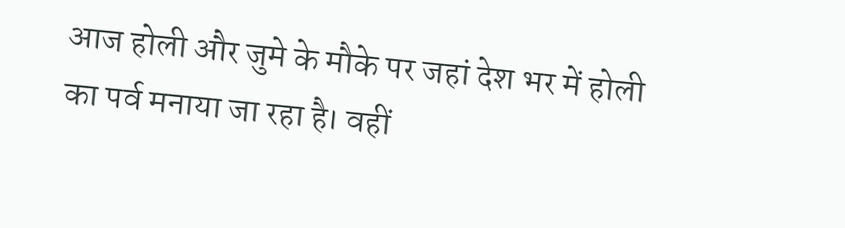आज होली और जुमे के मौके पर जहां देश भर में होली का पर्व मनाया जा रहा है। वहीं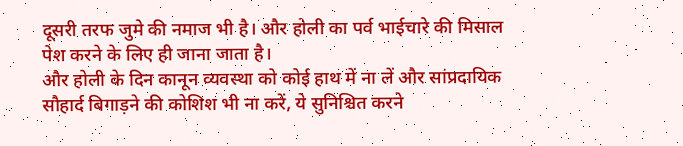दूसरी तरफ जुमे की नमाज भी है। और होली का पर्व भाईचारे की मिसाल पेश करने के लिए ही जाना जाता है।
और होली के दिन कानून व्यवस्था को कोई हाथ में ना लें और सांप्रदायिक सौहार्द बिगाड़ने की कोशिश भी ना करें, ये सुनिश्चित करने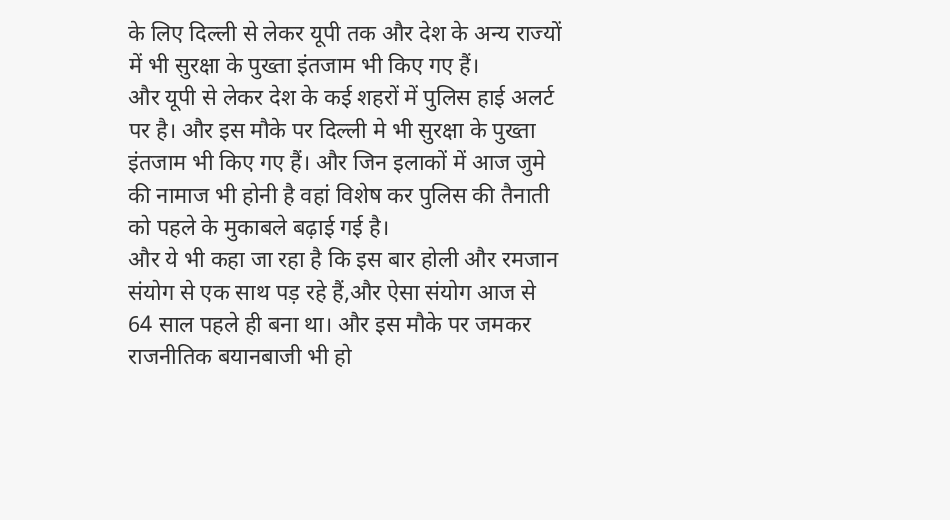के लिए दिल्ली से लेकर यूपी तक और देश के अन्य राज्यों में भी सुरक्षा के पुख्ता इंतजाम भी किए गए हैं।
और यूपी से लेकर देश के कई शहरों में पुलिस हाई अलर्ट पर है। और इस मौके पर दिल्ली मे भी सुरक्षा के पुख्ता इंतजाम भी किए गए हैं। और जिन इलाकों में आज जुमे की नामाज भी होनी है वहां विशेष कर पुलिस की तैनाती को पहले के मुकाबले बढ़ाई गई है।
और ये भी कहा जा रहा है कि इस बार होली और रमजान संयोग से एक साथ पड़ रहे हैं,और ऐसा संयोग आज से 64 साल पहले ही बना था। और इस मौके पर जमकर राजनीतिक बयानबाजी भी हो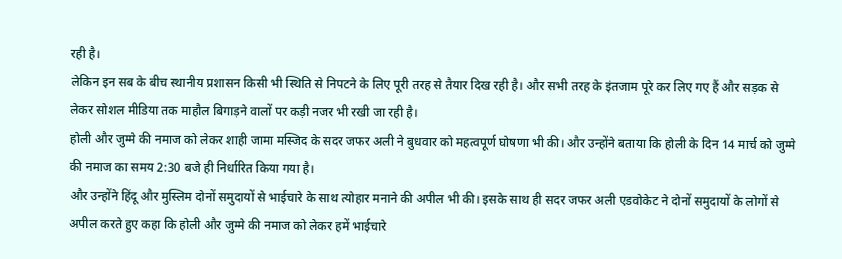रही है।
लेकिन इन सब के बीच स्थानीय प्रशासन किसी भी स्थिति से निपटने के लिए पूरी तरह से तैयार दिख रही है। और सभी तरह के इंतजाम पूरे कर लिए गए हैं और सड़क से लेकर सोशल मीडिया तक माहौल बिगाड़ने वालों पर कड़ी नजर भी रखी जा रही है।
होली और जुम्मे की नमाज को लेकर शाही जामा मस्जिद के सदर जफर अली ने बुधवार को महत्वपूर्ण घोषणा भी की। और उन्होंने बताया कि होली के दिन 14 मार्च को जुम्मे की नमाज का समय 2:30 बजे ही निर्धारित किया गया है।
और उन्होंने हिंदू और मुस्लिम दोनों समुदायों से भाईचारे के साथ त्योहार मनाने की अपील भी की। इसके साथ ही सदर जफर अली एडवोकेट ने दोनों समुदायों के लोगों से अपील करते हुए कहा कि होली और जुम्मे की नमाज को लेकर हमें भाईचारे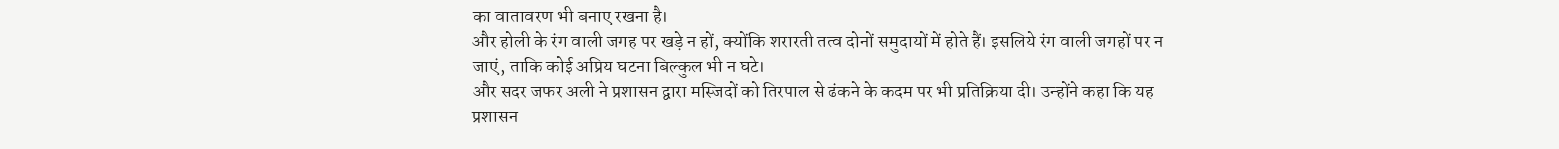का वातावरण भी बनाए रखना है।
और होली के रंग वाली जगह पर खड़े न हों, क्योंकि शरारती तत्व दोनों समुदायों में होते हैं। इसलिये रंग वाली जगहों पर न जाएं, ताकि कोई अप्रिय घटना बिल्कुल भी न घटे।
और सदर जफर अली ने प्रशासन द्वारा मस्जिदों को तिरपाल से ढंकने के कदम पर भी प्रतिक्रिया दी। उन्होंने कहा कि यह प्रशासन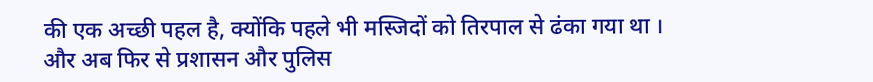की एक अच्छी पहल है, क्योंकि पहले भी मस्जिदों को तिरपाल से ढंका गया था ।
और अब फिर से प्रशासन और पुलिस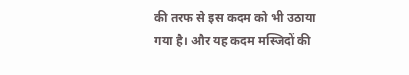की तरफ से इस कदम को भी उठाया गया है। और यह कदम मस्जिदों की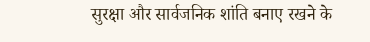सुरक्षा और सार्वजनिक शांति बनाए रखने के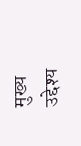मुख्य उद्देश्य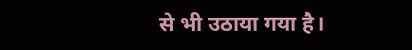से भी उठाया गया है।